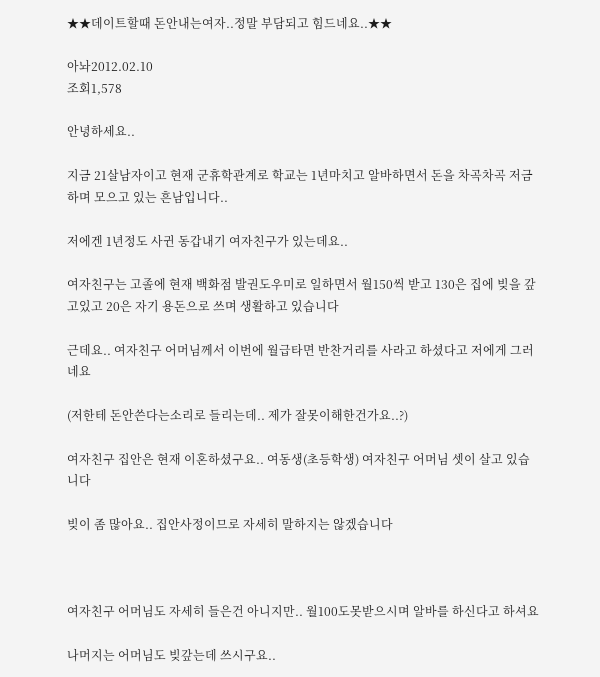★★데이트할때 돈안내는여자..정말 부담되고 힘드네요..★★

아놔2012.02.10
조회1,578

안녕하세요..

지금 21살남자이고 현재 군휴학관계로 학교는 1년마치고 알바하면서 돈을 차곡차곡 저금하며 모으고 있는 흔남입니다..

저에겐 1년정도 사귄 동갑내기 여자친구가 있는데요..

여자친구는 고졸에 현재 백화점 발권도우미로 일하면서 월150씩 받고 130은 집에 빚을 갚고있고 20은 자기 용돈으로 쓰며 생활하고 있습니다

근데요.. 여자친구 어머님께서 이번에 월급타면 반찬거리를 사라고 하셨다고 저에게 그러네요

(저한테 돈안쓴다는소리로 들리는데.. 제가 잘못이해한건가요..?)

여자친구 집안은 현재 이혼하셨구요.. 여동생(초등학생) 여자친구 어머님 셋이 살고 있습니다

빚이 좀 많아요.. 집안사정이므로 자세히 말하지는 않겠습니다



여자친구 어머님도 자세히 들은건 아니지만.. 월100도못받으시며 알바를 하신다고 하셔요

나머지는 어머님도 빚갚는데 쓰시구요..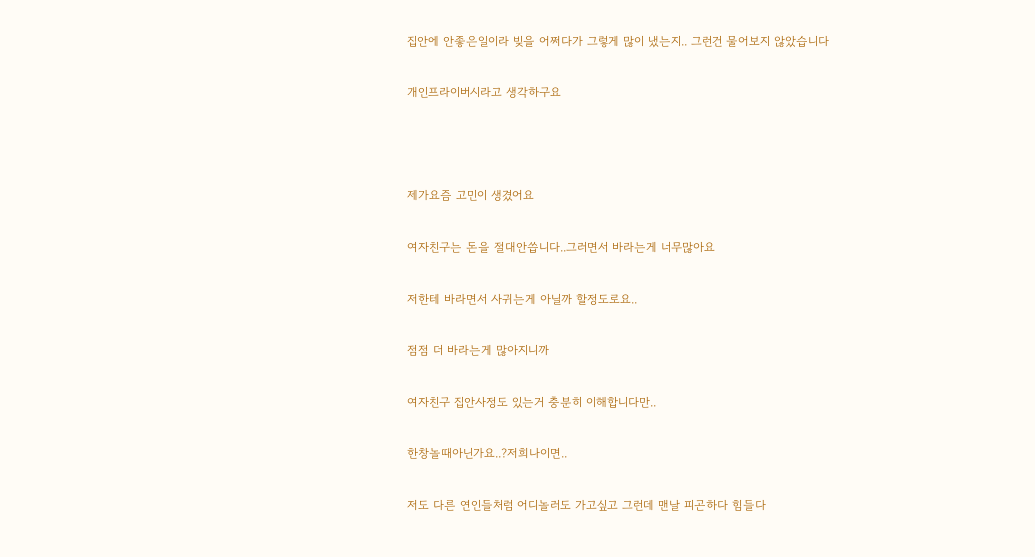집안에 안좋은일이라 빚을 어쩌다가 그렇게 많이 냈는지.. 그런건 물어보지 않았습니다

개인프라이버시라고 생각하구요



제가요즘 고민이 생겼어요

여자친구는 돈을 절대안씁니다..그러면서 바라는게 너무많아요

저한테 바라면서 사귀는게 아닐까 할정도로요..

점점 더 바라는게 많아지니까

여자친구 집안사정도 있는거 충분히 이해합니다만..

한창놀때아닌가요..?저희나이면..

저도 다른 연인들처럼 어디놀러도 가고싶고 그런데 맨날 피곤하다 힘들다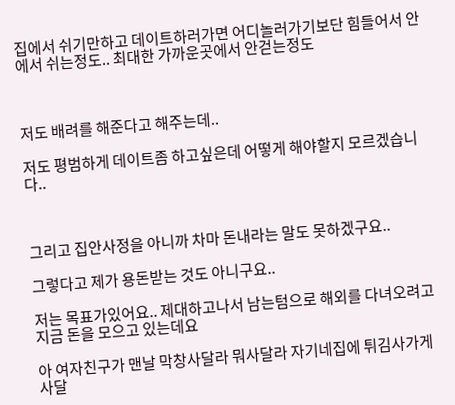집에서 쉬기만하고 데이트하러가면 어디놀러가기보단 힘들어서 안에서 쉬는정도.. 최대한 가까운곳에서 안걷는정도



저도 배려를 해준다고 해주는데..

저도 평범하게 데이트좀 하고싶은데 어떻게 해야할지 모르겠습니다..



그리고 집안사정을 아니까 차마 돈내라는 말도 못하겠구요..

그렇다고 제가 용돈받는 것도 아니구요..

저는 목표가있어요.. 제대하고나서 남는텀으로 해외를 다녀오려고 지금 돈을 모으고 있는데요

아 여자친구가 맨날 막창사달라 뭐사달라 자기네집에 튀김사가게 사달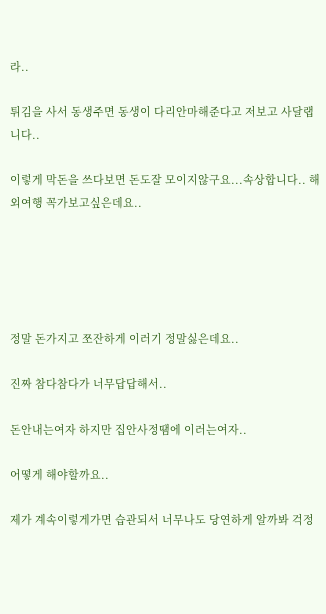라..

튀김을 사서 동생주면 동생이 다리안마해준다고 저보고 사달랩니다..

이렇게 막돈을 쓰다보면 돈도잘 모이지않구요...속상합니다.. 해외여행 꼭가보고싶은데요..





정말 돈가지고 쪼잔하게 이러기 정말싫은데요..

진짜 참다참다가 너무답답해서..

돈안내는여자 하지만 집안사정땜에 이러는여자..

어떻게 해야할까요..

제가 계속이렇게가면 습관되서 너무나도 당연하게 알까봐 걱정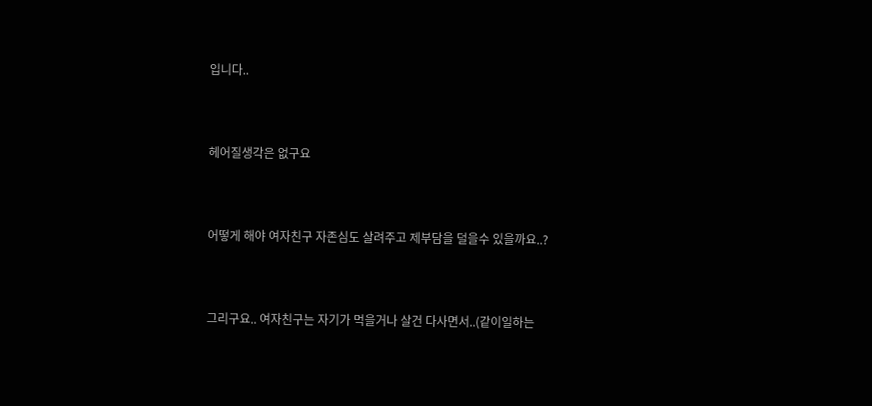입니다..



헤어질생각은 없구요



어떻게 해야 여자친구 자존심도 살려주고 제부담을 덜을수 있을까요..?



그리구요.. 여자친구는 자기가 먹을거나 살건 다사면서..(같이일하는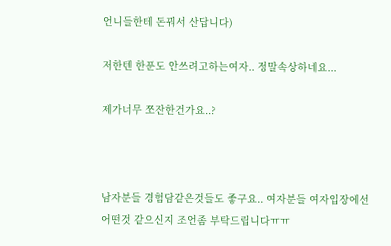언니들한테 돈꿔서 산답니다)

저한텐 한푼도 안쓰려고하는여자.. 정말속상하네요...

제가너무 쪼잔한건가요..?



남자분들 경험담같은것들도 좋구요.. 여자분들 여자입장에선 어떤것 같으신지 조언좀 부탁드립니다ㅠㅠ